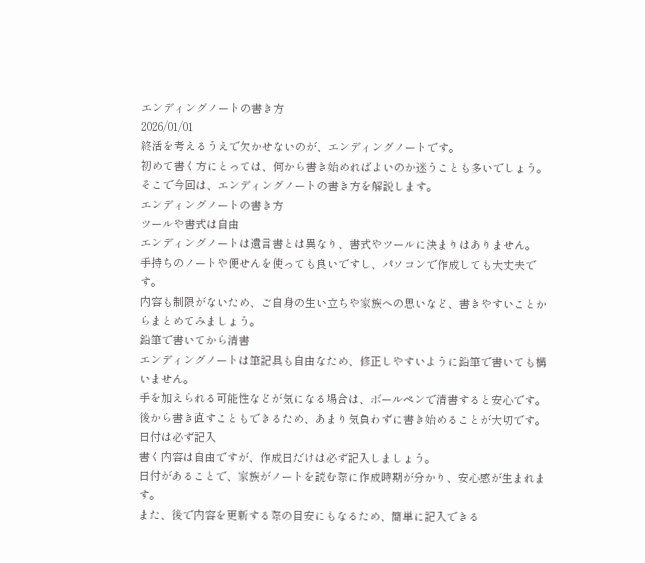エンディングノートの書き方
2026/01/01
終活を考えるうえで欠かせないのが、エンディングノートです。
初めて書く方にとっては、何から書き始めればよいのか迷うことも多いでしょう。
そこで今回は、エンディングノートの書き方を解説します。
エンディングノートの書き方
ツールや書式は自由
エンディングノートは遺言書とは異なり、書式やツールに決まりはありません。
手持ちのノートや便せんを使っても良いですし、パソコンで作成しても大丈夫です。
内容も制限がないため、ご自身の生い立ちや家族への思いなど、書きやすいことからまとめてみましょう。
鉛筆で書いてから清書
エンディングノートは筆記具も自由なため、修正しやすいように鉛筆で書いても構いません。
手を加えられる可能性などが気になる場合は、ボールペンで清書すると安心です。
後から書き直すこともできるため、あまり気負わずに書き始めることが大切です。
日付は必ず記入
書く内容は自由ですが、作成日だけは必ず記入しましょう。
日付があることで、家族がノートを読む際に作成時期が分かり、安心感が生まれます。
また、後で内容を更新する際の目安にもなるため、簡単に記入できる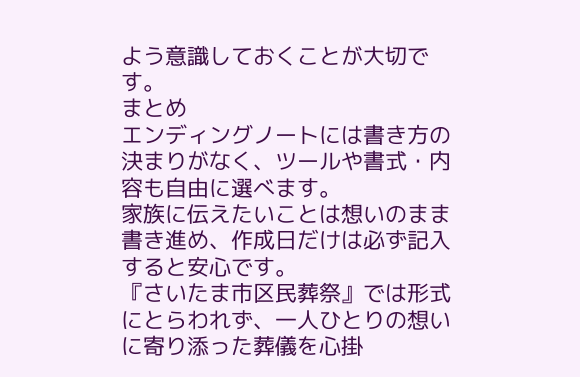よう意識しておくことが大切です。
まとめ
エンディングノートには書き方の決まりがなく、ツールや書式・内容も自由に選べます。
家族に伝えたいことは想いのまま書き進め、作成日だけは必ず記入すると安心です。
『さいたま市区民葬祭』では形式にとらわれず、一人ひとりの想いに寄り添った葬儀を心掛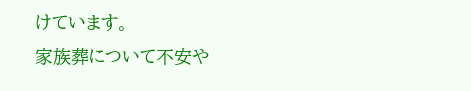けています。
家族葬について不安や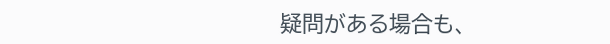疑問がある場合も、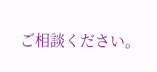ご相談ください。